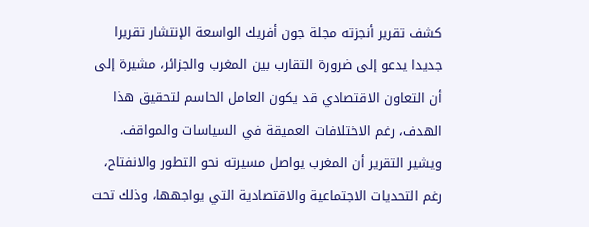كشف تقرير أنجزته مجلة جون أفريك الواسعة الإنتشار تقريرا جديدا يدعو إلى ضرورة التقارب بين المغرب والجزائر، مشيرة إلى أن التعاون الاقتصادي قد يكون العامل الحاسم لتحقيق هذا الهدف، رغم الاختلافات العميقة في السياسات والمواقف.
ويشير التقرير أن المغرب يواصل مسيرته نحو التطور والانفتاح، رغم التحديات الاجتماعية والاقتصادية التي يواجهها، وذلك تحت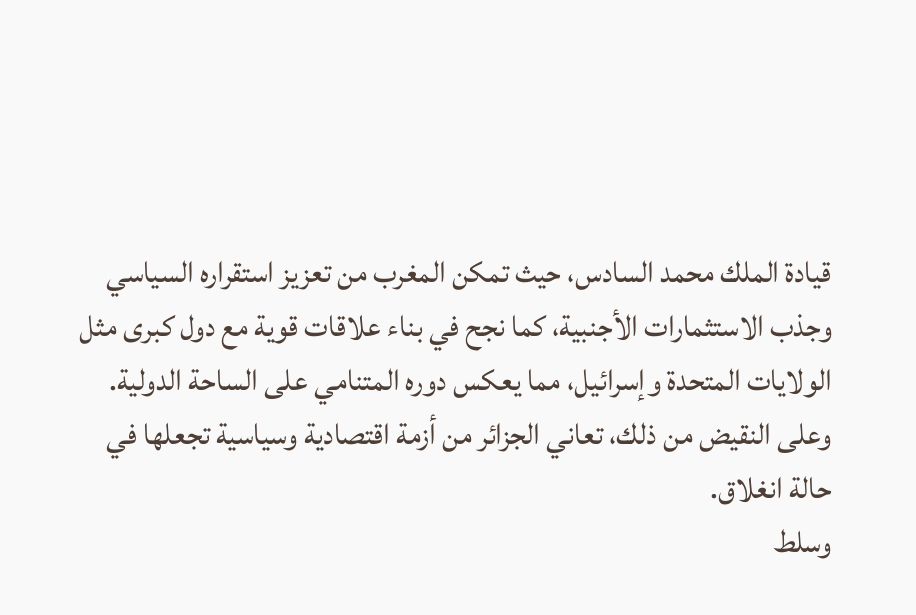قيادة الملك محمد السادس، حيث تمكن المغرب من تعزيز استقراره السياسي وجذب الاستثمارات الأجنبية، كما نجح في بناء علاقات قوية مع دول كبرى مثل الولايات المتحدة وإسرائيل، مما يعكس دوره المتنامي على الساحة الدولية.
وعلى النقيض من ذلك، تعاني الجزائر من أزمة اقتصادية وسياسية تجعلها في حالة انغلاق.
وسلط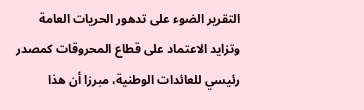التقرير الضوء على تدهور الحريات العامة وتزايد الاعتماد على قطاع المحروقات كمصدر رئيسي للعائدات الوطنية، مبرزا أن هذا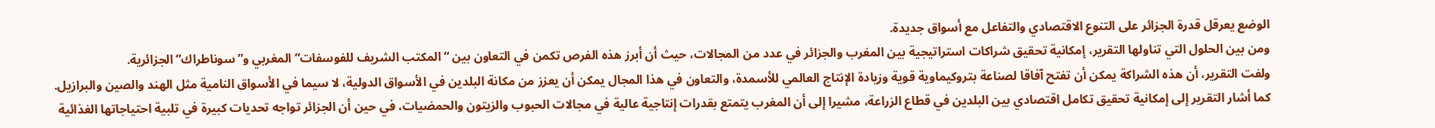الوضع يعرقل قدرة الجزائر على التنوع الاقتصادي والتفاعل مع أسواق جديدة.
ومن بين الحلول التي تناولها التقرير، إمكانية تحقيق شراكات استراتيجية بين المغرب والجزائر في عدد من المجالات، حيث أن أبرز هذه الفرص تكمن في التعاون بين “المكتب الشريف للفوسفات” المغربي و”سوناطراك” الجزائرية.
ولفت التقرير، أن هذه الشراكة يمكن أن تفتح آفاقا لصناعة بتروكيماوية قوية وزيادة الإنتاج العالمي للأسمدة، والتعاون في هذا المجال يمكن أن يعزز من مكانة البلدين في الأسواق الدولية، لا سيما في الأسواق النامية مثل الهند والصين والبرازيل.
كما أشار التقرير إلى إمكانية تحقيق تكامل اقتصادي بين البلدين في قطاع الزراعة، مشيرا إلى أن المغرب يتمتع بقدرات إنتاجية عالية في مجالات الحبوب والزيتون والحمضيات، في حين أن الجزائر تواجه تحديات كبيرة في تلبية احتياجاتها الغذائية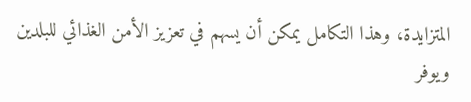المتزايدة، وهذا التكامل يمكن أن يسهم في تعزيز الأمن الغذائي للبلدين ويوفر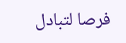فرصا لتبادل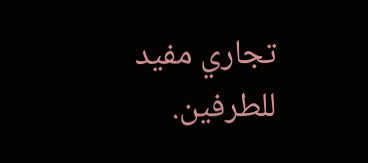تجاري مفيد للطرفين.